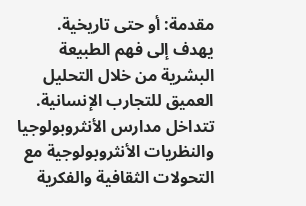مقدمة: أو حتى تاريخية. يهدف إلى فهم الطبيعة البشرية من خلال التحليل العميق للتجارب الإنسانية. تتداخل مدارس الأنثروبولوجيا والنظريات الأنثروبولوجية مع التحولات الثقافية والفكرية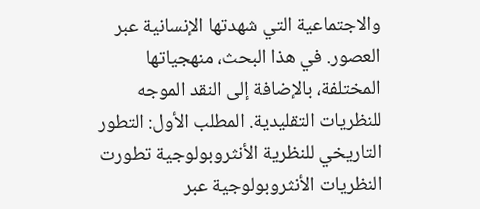والاجتماعية التي شهدتها الإنسانية عبر العصور. في هذا البحث، منهجياتها المختلفة، بالإضافة إلى النقد الموجه للنظريات التقليدية. المطلب الأول: التطور التاريخي للنظرية الأنثروبولوجية تطورت النظريات الأنثروبولوجية عبر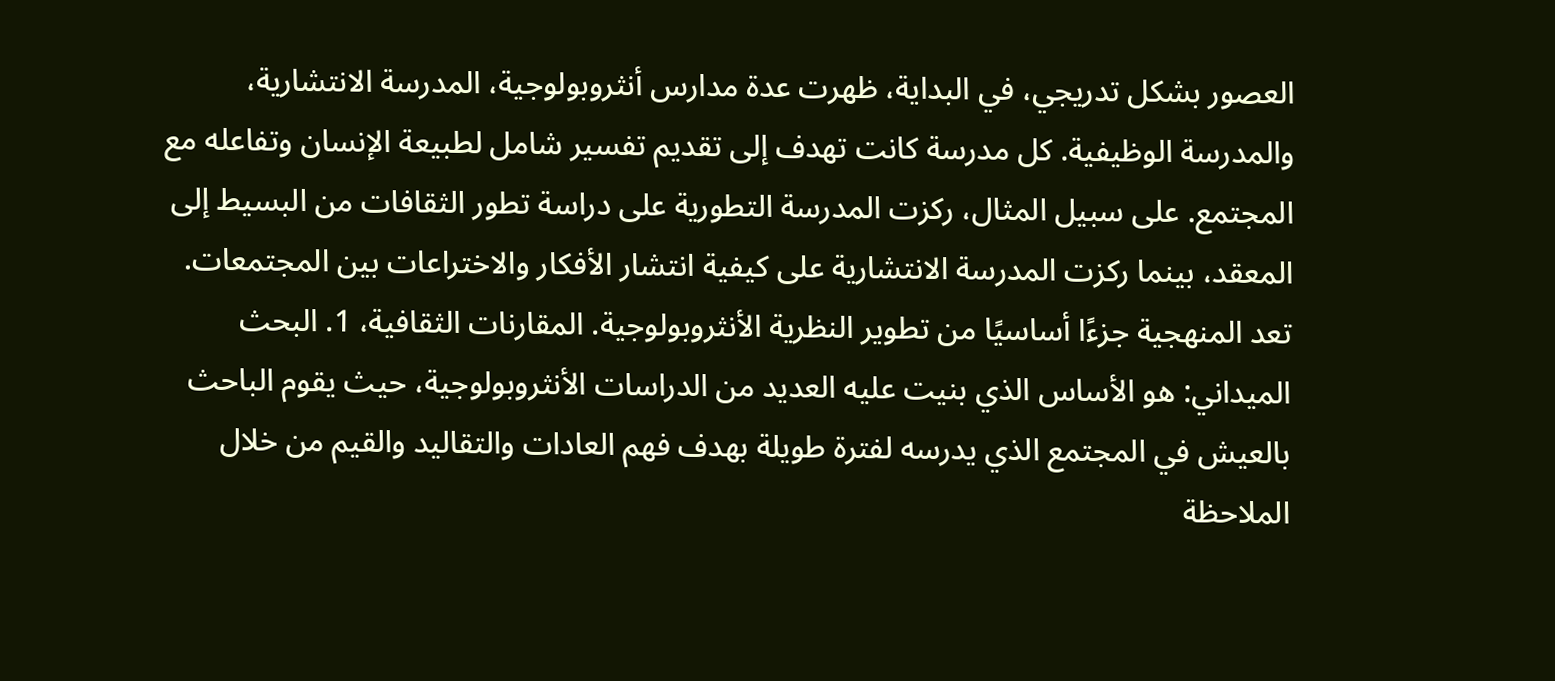العصور بشكل تدريجي، في البداية، ظهرت عدة مدارس أنثروبولوجية، المدرسة الانتشارية، والمدرسة الوظيفية. كل مدرسة كانت تهدف إلى تقديم تفسير شامل لطبيعة الإنسان وتفاعله مع المجتمع. على سبيل المثال، ركزت المدرسة التطورية على دراسة تطور الثقافات من البسيط إلى المعقد، بينما ركزت المدرسة الانتشارية على كيفية انتشار الأفكار والاختراعات بين المجتمعات. تعد المنهجية جزءًا أساسيًا من تطوير النظرية الأنثروبولوجية. المقارنات الثقافية، 1. البحث الميداني: هو الأساس الذي بنيت عليه العديد من الدراسات الأنثروبولوجية، حيث يقوم الباحث بالعيش في المجتمع الذي يدرسه لفترة طويلة بهدف فهم العادات والتقاليد والقيم من خلال الملاحظة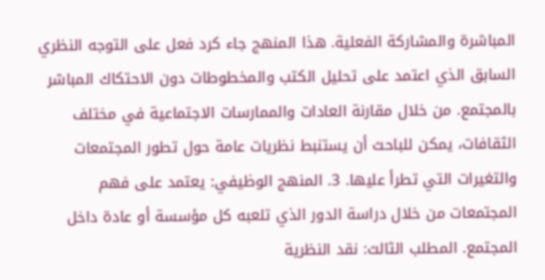المباشرة والمشاركة الفعلية. هذا المنهج جاء كرد فعل على التوجه النظري السابق الذي اعتمد على تحليل الكتب والمخطوطات دون الاحتكاك المباشر بالمجتمع. من خلال مقارنة العادات والممارسات الاجتماعية في مختلف الثقافات، يمكن للباحث أن يستنبط نظريات عامة حول تطور المجتمعات والتغيرات التي تطرأ عليها. 3. المنهج الوظيفي: يعتمد على فهم المجتمعات من خلال دراسة الدور الذي تلعبه كل مؤسسة أو عادة داخل المجتمع. المطلب الثالث: نقد النظرية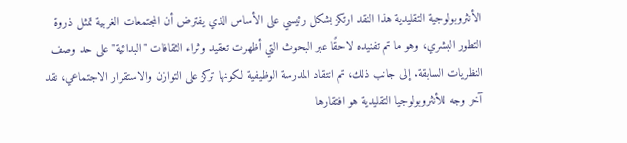الأنثروبولوجية التقليدية هذا النقد ارتكز بشكل رئيسي على الأساس الذي يفترض أن المجتمعات الغربية تمثل ذروة التطور البشري، وهو ما تم تفنيده لاحقًا عبر البحوث التي أظهرت تعقيد وثراء الثقافات "البدائية" على حد وصف النظريات السابقة. إلى جانب ذلك، تم انتقاد المدرسة الوظيفية لكونها تركز على التوازن والاستقرار الاجتماعي، نقد آخر وجه للأنثروبولوجيا التقليدية هو افتقارها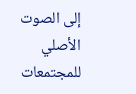إلى الصوت الأصلي للمجتمعات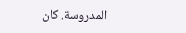المدروسة. كان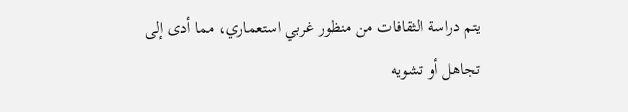يتم دراسة الثقافات من منظور غربي استعماري، مما أدى إلى تجاهل أو تشويه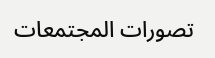تصورات المجتمعات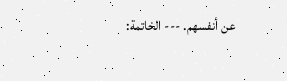عن أنفسهم. --- الخاتمة: